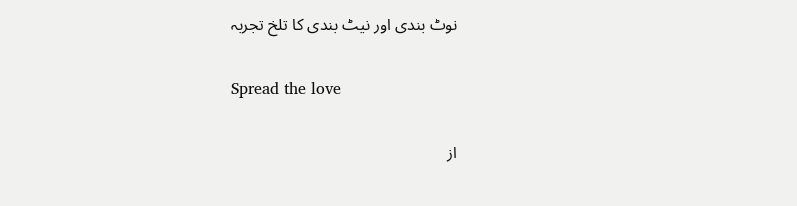نوٹ بندی اور نیٹ بندی کا تلخ تجربہ

Spread the love

از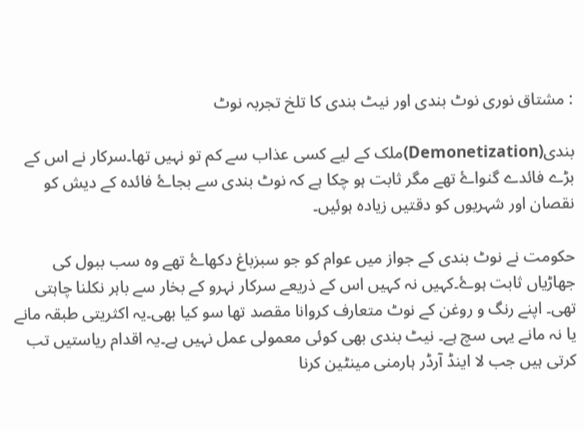: مشتاق نوری نوٹ بندی اور نیٹ بندی کا تلخ تجربہ نوٹ

بندی(Demonetization)ملک کے لیے کسی عذاب سے کم تو نہیں تھا۔سرکار نے اس کے بڑے فائدے گنواۓ تھے مگر ثابت ہو چکا ہے کہ نوٹ بندی سے بجاۓ فائدہ کے دیش کو نقصان اور شہریوں کو دقتیں زیادہ ہوئیں۔

حکومت نے نوٹ بندی کے جواز میں عوام کو جو سبزباغ دکھاۓ تھے وہ سب ببول کی جھاڑیاں ثابت ہوۓ۔کہیں نہ کہیں اس کے ذریعے سرکار نہرو کے بخار سے باہر نکلنا چاہتی تھی۔ اپنے رنگ و روغن کے نوٹ متعارف کروانا مقصد تھا سو کیا بھی۔یہ اکثریتی طبقہ مانے یا نہ مانے یہی سچ ہے۔ نیٹ بندی بھی کوئی معمولی عمل نہیں ہے۔یہ اقدام ریاستیں تب کرتی ہیں جب لا اینڈ آرڈر ہارمنی مینٹین کرنا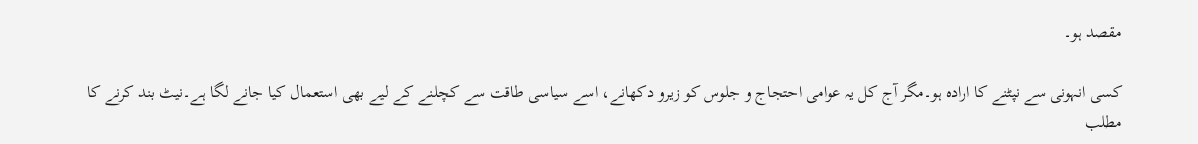مقصد ہو۔

کسی انہونی سے نپٹنے کا ارادہ ہو۔مگر آج کل یہ عوامی احتجاج و جلوس کو زیرو دکھانے، اسے سیاسی طاقت سے کچلنے کے لیے بھی استعمال کیا جانے لگا ہے۔نیٹ بند کرنے کا مطلب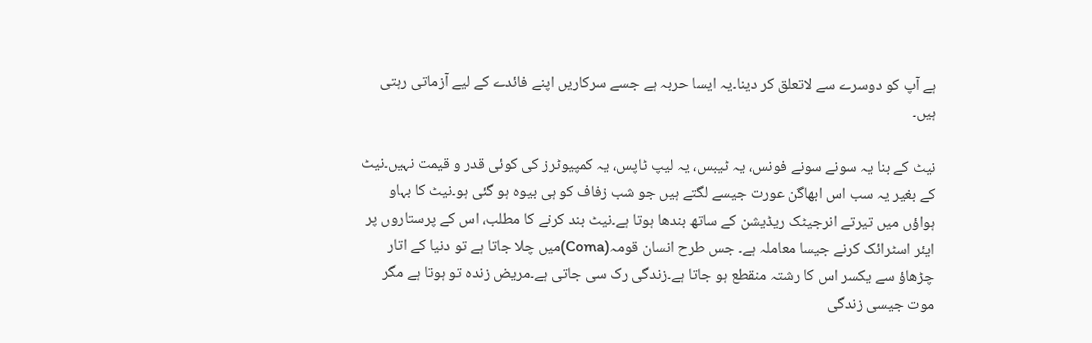ہے آپ کو دوسرے سے لاتعلق کر دینا۔یہ ایسا حربہ ہے جسے سرکاریں اپنے فائدے کے لیے آزماتی رہتی ہیں۔

نیٹ کے بنا یہ سونے سونے فونس، یہ ٹیبس، یہ لیپ ٹاپس، یہ کمپیوٹرز کی کوئی قدر و قیمت نہیں۔نیٹ کے بغیر یہ سب اس ابھاگن عورت جیسے لگتے ہیں جو شب زفاف کو ہی بیوہ ہو گئی ہو۔نیٹ کا بہاو ہواؤں میں تیرتے انرجیٹک ریڈیشن کے ساتھ بندھا ہوتا ہے۔نیٹ بند کرنے کا مطلب، اس کے پرستاروں پر ایئر اسٹرائک کرنے جیسا معاملہ ہے۔ جس طرح انسان قومہ(Coma)میں چلا جاتا ہے تو دنیا کے اتار چڑھاؤ سے یکسر اس کا رشتہ منقطع ہو جاتا ہے۔زندگی رک سی جاتی ہے۔مریض زندہ تو ہوتا ہے مگر موت جیسی زندگی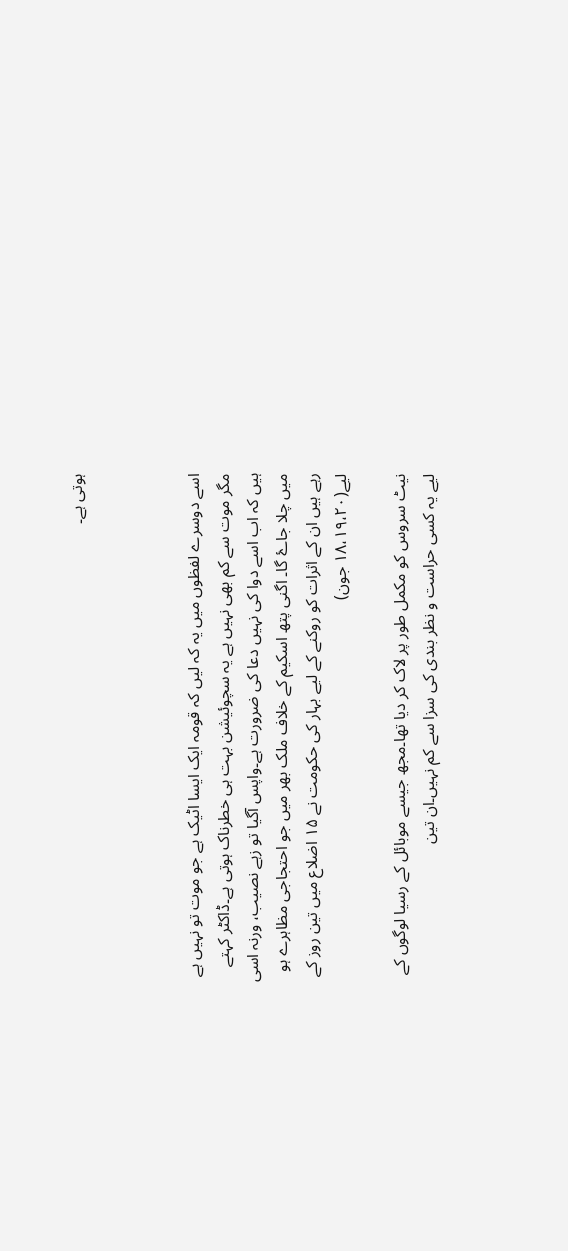ہوتی ہے۔



اسے دوسرے لفظوں میں یہ کہ لیں کہ قومہ ایک ایسا اٹیک ہے جو موت تو نہیں ہے مگر موت سے کم بھی نہیں ہے یہ سچوئیشن بہت ہی خطرناک ہوتی ہے۔ڈاکٹر کہتے ہیں کہ اب اسے دوا کی نہیں دعا کی ضرورت ہے۔واپس آگیا تو زہے نصیب، ورنہ اسی میں چلا جاۓ گا۔ اگنی پتھ اسکیم کے خلاف ملک بھر میں جو احتجاجی مظاہرے ہو رہے ہیں ان کے اثرات کو روکنے کے لیے بہار کی حکومت نے ۱۵ اضلاع میں تین روز کے لیے(۱۸،۱۹،۲۰ جون)

نیٹ سروس کو مکمل طور پر لاک کر دیا تھا۔مجھ جیسے موبائل کے رسیا لوگوں کے لیے یہ کسی حراست و نظر بندی کی سزا سے کم نہیں۔ان تین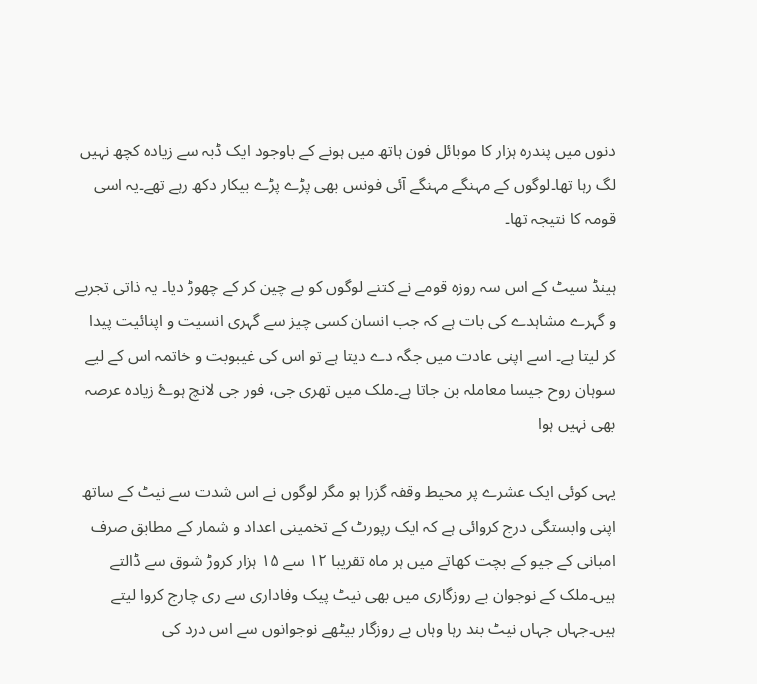دنوں میں پندرہ ہزار کا موبائل فون ہاتھ میں ہونے کے باوجود ایک ڈبہ سے زیادہ کچھ نہیں لگ رہا تھا۔لوگوں کے مہنگے مہنگے آئی فونس بھی پڑے پڑے بیکار دکھ رہے تھے۔یہ اسی قومہ کا نتیجہ تھا۔

ہینڈ سیٹ کے اس سہ روزہ قومے نے کتنے لوگوں کو بے چین کر کے چھوڑ دیا۔ یہ ذاتی تجربے و گہرے مشاہدے کی بات ہے کہ جب انسان کسی چیز سے گہری انسیت و اپنائیت پیدا کر لیتا ہے۔ اسے اپنی عادت میں جگہ دے دیتا ہے تو اس کی غیبوبت و خاتمہ اس کے لیے سوہان روح جیسا معاملہ بن جاتا ہے۔ملک میں تھری جی، فور جی لانچ ہوۓ زیادہ عرصہ بھی نہیں ہوا

یہی کوئی ایک عشرے پر محیط وقفہ گزرا ہو مگر لوگوں نے اس شدت سے نیٹ کے ساتھ اپنی وابستگی درج کروائی ہے کہ ایک رپورٹ کے تخمینی اعداد و شمار کے مطابق صرف امبانی کے جیو کے بچت کھاتے میں ہر ماہ تقریبا ۱۲ سے ۱۵ ہزار کروڑ شوق سے ڈالتے ہیں۔ملک کے نوجوان بے روزگاری میں بھی نیٹ پیک وفاداری سے ری چارج کروا لیتے ہیں۔جہاں جہاں نیٹ بند رہا وہاں بے روزگار بیٹھے نوجوانوں سے اس درد کی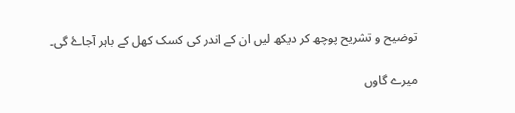توضیح و تشریح پوچھ کر دیکھ لیں ان کے اندر کی کسک کھل کے باہر آجاۓ گی۔

میرے گاوں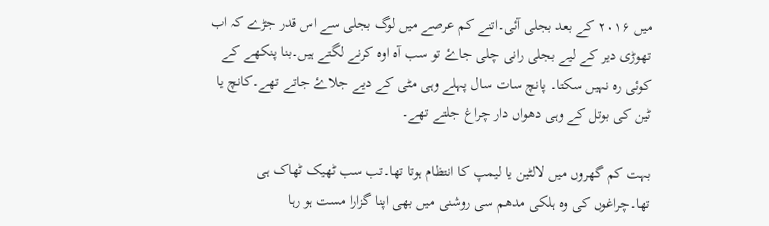میں ۲۰۱۶ کے بعد بجلی آئی۔اتنے کم عرصے میں لوگ بجلی سے اس قدر جڑے کہ اب تھوڑی دیر کے لیے بجلی رانی چلی جاۓ تو سب آہ اوہ کرنے لگتے ہیں۔بنا پنکھے کے کوئی رہ نہیں سکتا۔ پانچ سات سال پہلے وہی مٹی کے دیے جلاۓ جاتے تھے۔کانچ یا ٹین کی بوتل کے وہی دھواں دار چراغ جلتے تھے۔

بہت کم گھروں میں لالٹین یا لیمپ کا انتظام ہوتا تھا۔تب سب ٹھیک ٹھاک ہی تھا۔چراغوں کی وہ ہلکی مدھم سی روشنی میں بھی اپنا گزارا مست ہو رہا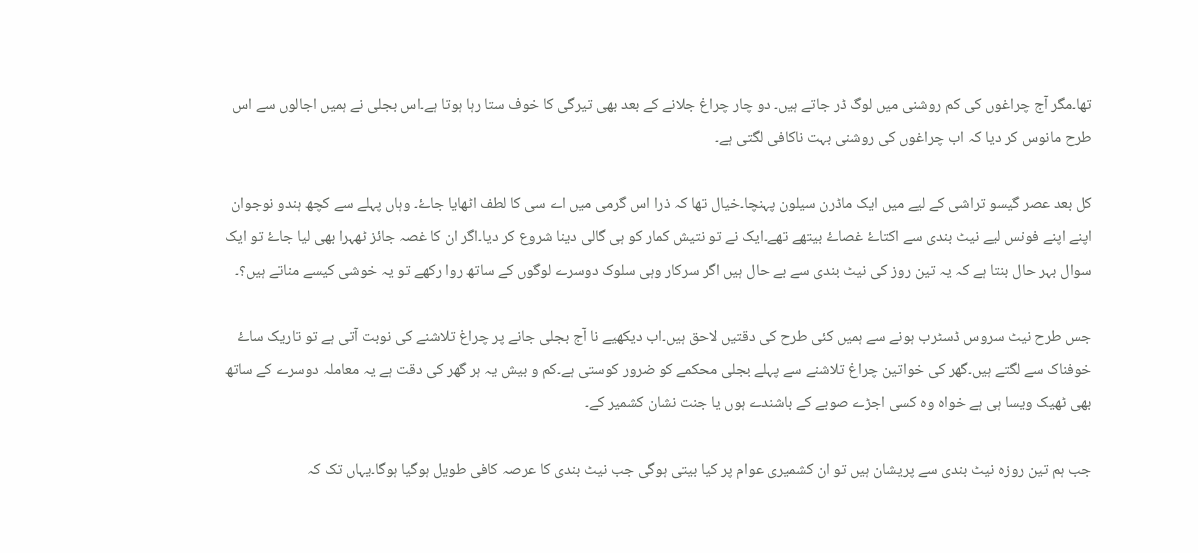تھا۔مگر آج چراغوں کی کم روشنی میں لوگ ڈر جاتے ہیں۔ دو چار چراغ جلانے کے بعد بھی تیرگی کا خوف ستا رہا ہوتا ہے۔اس بجلی نے ہمیں اجالوں سے اس طرح مانوس کر دیا کہ اب چراغوں کی روشنی بہت ناکافی لگتی ہے۔

کل بعد عصر گیسو تراشی کے لیے میں ایک ماڈرن سیلون پہنچا۔خیال تھا کہ ذرا اس گرمی میں اے سی کا لطف اٹھایا جاۓ۔ وہاں پہلے سے کچھ ہندو نوجوان اپنے اپنے فونس لیے نیٹ بندی سے اکتاۓ غصاۓ بیتھے تھے۔ایک نے تو نتیش کمار کو ہی گالی دینا شروع کر دیا۔اگر ان کا غصہ جائز ٹھہرا بھی لیا جاۓ تو ایک سوال بہر حال بنتا ہے کہ یہ تین روز کی نیٹ بندی سے بے حال ہیں اگر سرکار وہی سلوک دوسرے لوگوں کے ساتھ روا رکھے تو یہ خوشی کیسے مناتے ہیں؟۔

جس طرح نیٹ سروس ڈسٹرب ہونے سے ہمیں کئی طرح کی دقتیں لاحق ہیں۔اب دیکھیے نا آج بجلی جانے پر چراغ تلاشنے کی نوبت آتی ہے تو تاریک ساۓ خوفناک سے لگتے ہیں۔گھر کی خواتین چراغ تلاشنے سے پہلے بجلی محکمے کو ضرور کوستی ہے۔کم و بیش یہ ہر گھر کی دقت ہے یہ معاملہ دوسرے کے ساتھ بھی ٹھیک ویسا ہی ہے خواہ وہ کسی اجڑے صوبے کے باشندے ہوں یا جنت نشان کشمیر کے۔

جب ہم تین روزہ نیٹ بندی سے پریشان ہیں تو ان کشمیری عوام پر کیا بیتی ہوگی جب نیٹ بندی کا عرصہ کافی طویل ہوگیا ہوگا۔یہاں تک کہ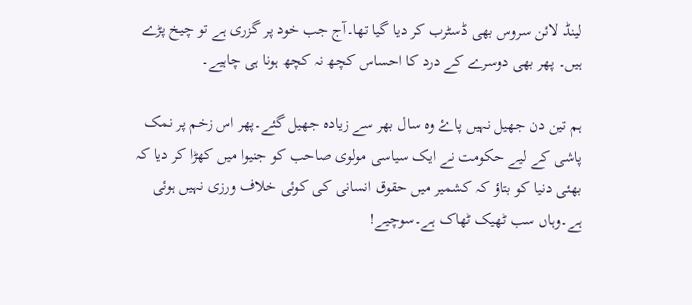لینڈ لائن سروس بھی ڈسٹرب کر دیا گیا تھا۔آج جب خود پر گزری ہے تو چیخ پڑے ہیں۔ پھر بھی دوسرے کے درد کا احساس کچھ نہ کچھ ہونا ہی چاہیے۔

ہم تین دن جھیل نہیں پاۓ وہ سال بھر سے زیادہ جھیل گئے۔پھر اس زخم پر نمک پاشی کے لیے حکومت نے ایک سیاسی مولوی صاحب کو جنیوا میں کھڑا کر دیا کہ بھئی دنیا کو بتاؤ کہ کشمیر میں حقوق انسانی کی کوئی خلاف ورزی نہیں ہوئی ہے۔وہاں سب ٹھیک ٹھاک ہے۔سوچیے!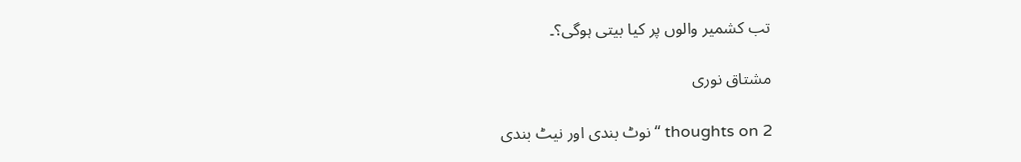تب کشمیر والوں پر کیا بیتی ہوگی؟۔

مشتاق نوری

2 thoughts on “نوٹ بندی اور نیٹ بندی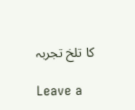کا تلخ تجربہ

Leave a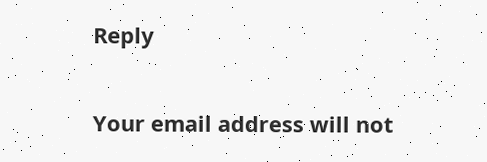Reply

Your email address will not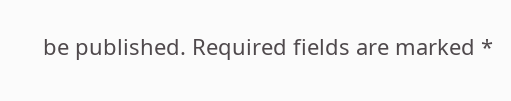be published. Required fields are marked *